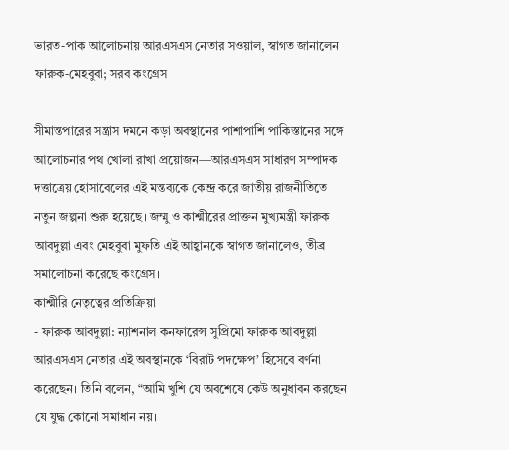ভারত-পাক আলোচনায় আরএসএস নেতার সওয়াল, স্বাগত জানালেন ফারুক-মেহবুবা; সরব কংগ্রেস

সীমান্তপারের সন্ত্রাস দমনে কড়া অবস্থানের পাশাপাশি পাকিস্তানের সঙ্গে আলোচনার পথ খোলা রাখা প্রয়োজন—আরএসএস সাধারণ সম্পাদক দত্তাত্রেয় হোসাবেলের এই মন্তব্যকে কেন্দ্র করে জাতীয় রাজনীতিতে নতুন জল্পনা শুরু হয়েছে। জম্মু ও কাশ্মীরের প্রাক্তন মুখ্যমন্ত্রী ফারুক আবদুল্লা এবং মেহবুবা মুফতি এই আহ্বানকে স্বাগত জানালেও, তীব্র সমালোচনা করেছে কংগ্রেস।
কাশ্মীরি নেতৃত্বের প্রতিক্রিয়া
- ফারুক আবদুল্লা: ন্যাশনাল কনফারেন্স সুপ্রিমো ফারুক আবদুল্লা আরএসএস নেতার এই অবস্থানকে ‘বিরাট পদক্ষেপ’ হিসেবে বর্ণনা করেছেন। তিনি বলেন, “আমি খুশি যে অবশেষে কেউ অনুধাবন করছেন যে যুদ্ধ কোনো সমাধান নয়।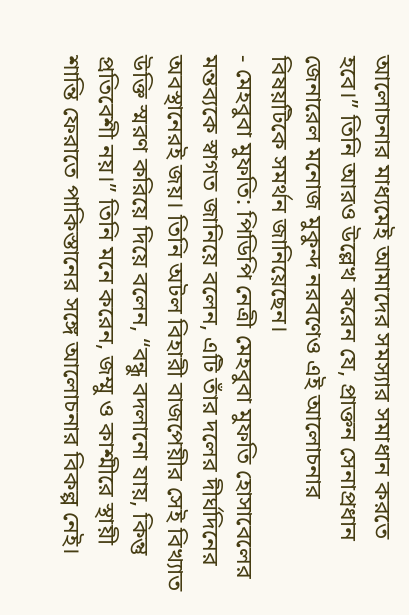আলোচনার মাধ্যমেই আমাদের সমস্যার সমাধান করতে হবে।” তিনি আরও উল্লেখ করেন যে, প্রাক্তন সেনাপ্রধান জেনারেল মনোজ মুকুন্দ নরবণেও এই আলোচনার বিষয়টিকে সমর্থন জানিয়েছেন।
- মেহবুবা মুফতি: পিডিপি নেত্রী মেহবুবা মুফতি হোসাবেলের মন্তব্যকে স্বাগত জানিয়ে বলেন, এটি তাঁর দলের দীর্ঘদিনের অবস্থানেরই জয়। তিনি অটল বিহারী বাজপেয়ীর সেই বিখ্যাত উক্তি স্মরণ করিয়ে দিয়ে বলেন, “বন্ধু বদলানো যায়, কিন্তু প্রতিবেশী নয়।” তিনি মনে করেন, জম্মু ও কাশ্মীরে স্থায়ী শান্তি ফেরাতে পাকিস্তানের সঙ্গে আলোচনার বিকল্প নেই।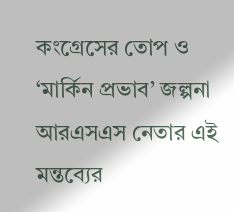কংগ্রেসের তোপ ও ‘মার্কিন প্রভাব’ জল্পনা
আরএসএস নেতার এই মন্তব্যের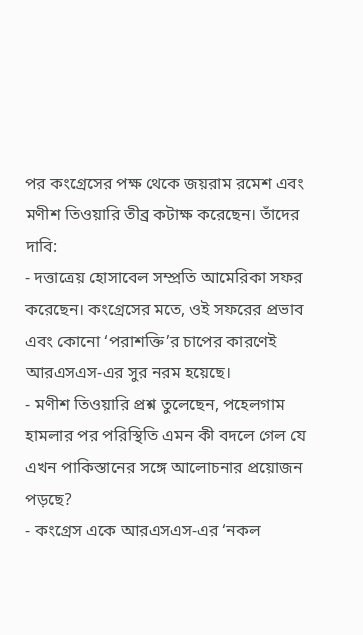পর কংগ্রেসের পক্ষ থেকে জয়রাম রমেশ এবং মণীশ তিওয়ারি তীব্র কটাক্ষ করেছেন। তাঁদের দাবি:
- দত্তাত্রেয় হোসাবেল সম্প্রতি আমেরিকা সফর করেছেন। কংগ্রেসের মতে, ওই সফরের প্রভাব এবং কোনো ‘পরাশক্তি’র চাপের কারণেই আরএসএস-এর সুর নরম হয়েছে।
- মণীশ তিওয়ারি প্রশ্ন তুলেছেন, পহেলগাম হামলার পর পরিস্থিতি এমন কী বদলে গেল যে এখন পাকিস্তানের সঙ্গে আলোচনার প্রয়োজন পড়ছে?
- কংগ্রেস একে আরএসএস-এর ‘নকল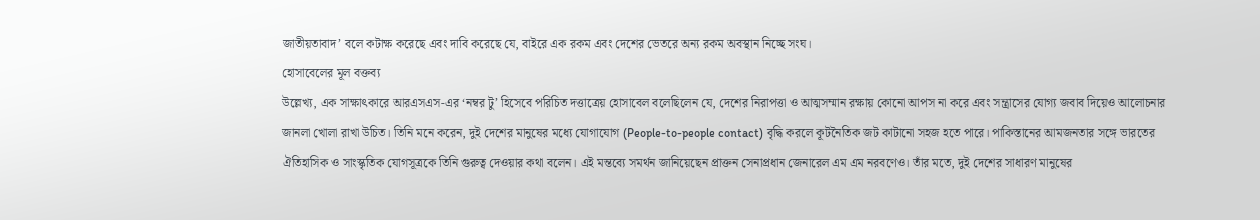জাতীয়তাবাদ’ বলে কটাক্ষ করেছে এবং দাবি করেছে যে, বাইরে এক রকম এবং দেশের ভেতরে অন্য রকম অবস্থান নিচ্ছে সংঘ।
হোসাবেলের মূল বক্তব্য
উল্লেখ্য, এক সাক্ষাৎকারে আরএসএস-এর ‘নম্বর টু’ হিসেবে পরিচিত দত্তাত্রেয় হোসাবেল বলেছিলেন যে, দেশের নিরাপত্তা ও আত্মসম্মান রক্ষায় কোনো আপস না করে এবং সন্ত্রাসের যোগ্য জবাব দিয়েও আলোচনার জানলা খোলা রাখা উচিত। তিনি মনে করেন, দুই দেশের মানুষের মধ্যে যোগাযোগ (People-to-people contact) বৃদ্ধি করলে কূটনৈতিক জট কাটানো সহজ হতে পারে। পাকিস্তানের আমজনতার সঙ্গে ভারতের ঐতিহাসিক ও সাংস্কৃতিক যোগসূত্রকে তিনি গুরুত্ব দেওয়ার কথা বলেন। এই মন্তব্যে সমর্থন জানিয়েছেন প্রাক্তন সেনাপ্রধান জেনারেল এম এম নরবণেও। তাঁর মতে, দুই দেশের সাধারণ মানুষের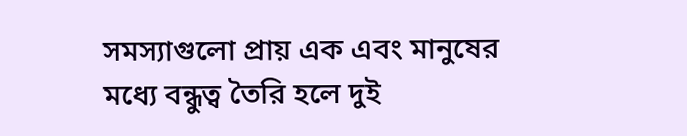সমস্যাগুলো প্রায় এক এবং মানুষের মধ্যে বন্ধুত্ব তৈরি হলে দুই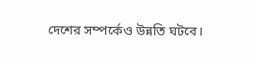দেশের সম্পর্কেও উন্নতি ঘটবে।